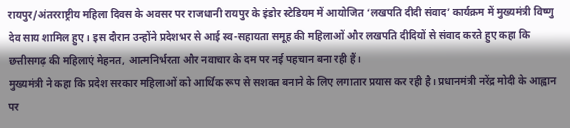रायपुर/अंतरराष्ट्रीय महिला दिवस के अवसर पर राजधानी रायपुर के इंडोर स्टेडियम में आयोजित ‘लखपति दीदी संवाद’ कार्यक्रम में मुख्यमंत्री विष्णु देव साय शामिल हुए। इस दौरान उन्होंने प्रदेशभर से आई स्व-सहायता समूह की महिलाओं और लखपति दीदियों से संवाद करते हुए कहा कि छत्तीसगढ़ की महिलाएं मेहनत, आत्मनिर्भरता और नवाचार के दम पर नई पहचान बना रही हैं।
मुख्यमंत्री ने कहा कि प्रदेश सरकार महिलाओं को आर्थिक रूप से सशक्त बनाने के लिए लगातार प्रयास कर रही है। प्रधानमंत्री नरेंद्र मोदी के आह्वान पर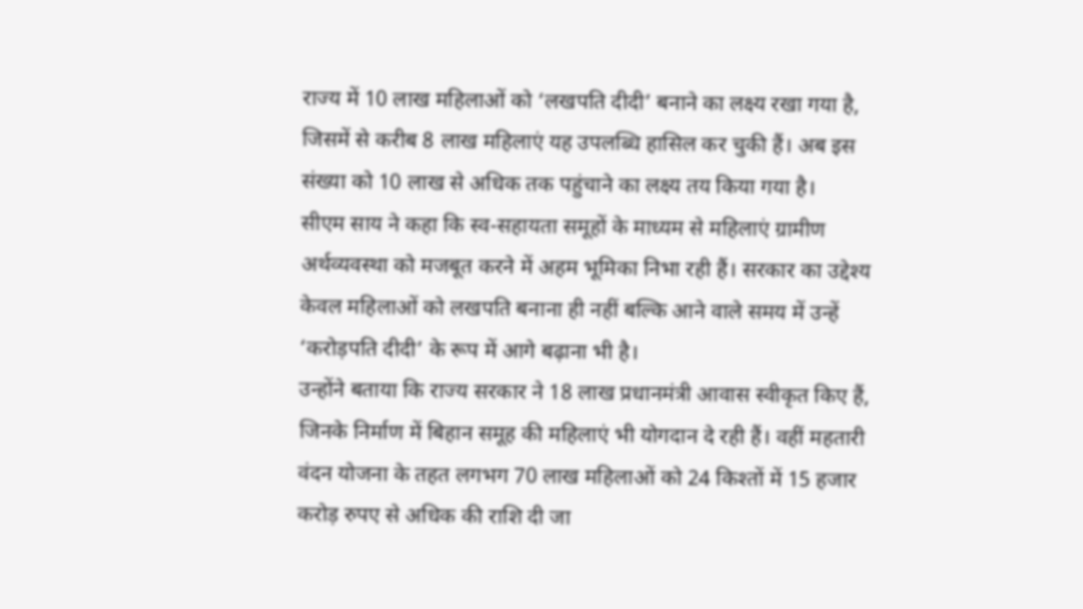राज्य में 10 लाख महिलाओं को ‘लखपति दीदी’ बनाने का लक्ष्य रखा गया है, जिसमें से करीब 8 लाख महिलाएं यह उपलब्धि हासिल कर चुकी हैं। अब इस संख्या को 10 लाख से अधिक तक पहुंचाने का लक्ष्य तय किया गया है।
सीएम साय ने कहा कि स्व-सहायता समूहों के माध्यम से महिलाएं ग्रामीण अर्थव्यवस्था को मजबूत करने में अहम भूमिका निभा रही हैं। सरकार का उद्देश्य केवल महिलाओं को लखपति बनाना ही नहीं बल्कि आने वाले समय में उन्हें ‘करोड़पति दीदी’ के रूप में आगे बढ़ाना भी है।
उन्होंने बताया कि राज्य सरकार ने 18 लाख प्रधानमंत्री आवास स्वीकृत किए हैं, जिनके निर्माण में बिहान समूह की महिलाएं भी योगदान दे रही हैं। वहीं महतारी वंदन योजना के तहत लगभग 70 लाख महिलाओं को 24 किश्तों में 15 हजार करोड़ रुपए से अधिक की राशि दी जा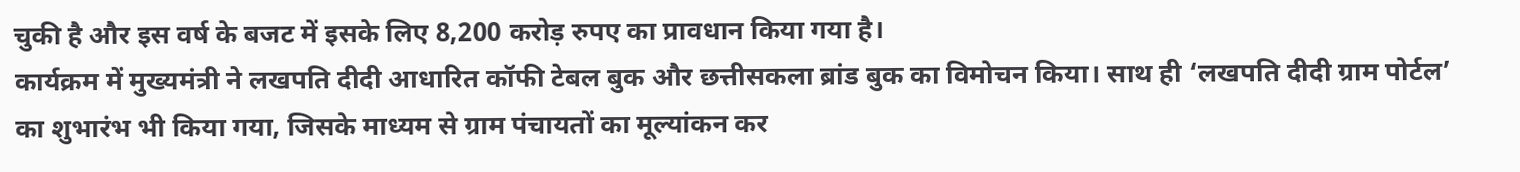चुकी है और इस वर्ष के बजट में इसके लिए 8,200 करोड़ रुपए का प्रावधान किया गया है।
कार्यक्रम में मुख्यमंत्री ने लखपति दीदी आधारित कॉफी टेबल बुक और छत्तीसकला ब्रांड बुक का विमोचन किया। साथ ही ‘लखपति दीदी ग्राम पोर्टल’ का शुभारंभ भी किया गया, जिसके माध्यम से ग्राम पंचायतों का मूल्यांकन कर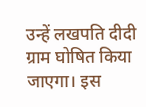उन्हें लखपति दीदी ग्राम घोषित किया जाएगा। इस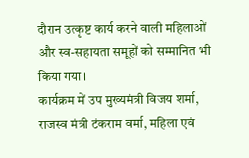दौरान उत्कृष्ट कार्य करने वाली महिलाओं और स्व-सहायता समूहों को सम्मानित भी किया गया।
कार्यक्रम में उप मुख्यमंत्री विजय शर्मा, राजस्व मंत्री टंकराम वर्मा, महिला एवं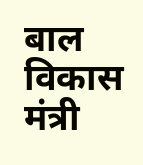बाल विकास मंत्री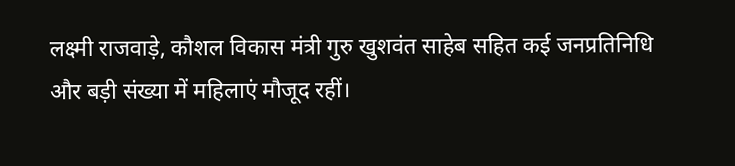लक्ष्मी राजवाड़े, कौशल विकास मंत्री गुरु खुशवंत साहेब सहित कई जनप्रतिनिधि और बड़ी संख्या में महिलाएं मौजूद रहीं।